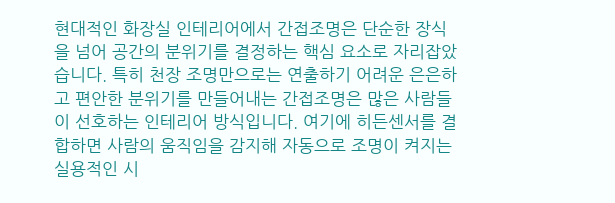현대적인 화장실 인테리어에서 간접조명은 단순한 장식을 넘어 공간의 분위기를 결정하는 핵심 요소로 자리잡았습니다. 특히 천장 조명만으로는 연출하기 어려운 은은하고 편안한 분위기를 만들어내는 간접조명은 많은 사람들이 선호하는 인테리어 방식입니다. 여기에 히든센서를 결합하면 사람의 움직임을 감지해 자동으로 조명이 켜지는 실용적인 시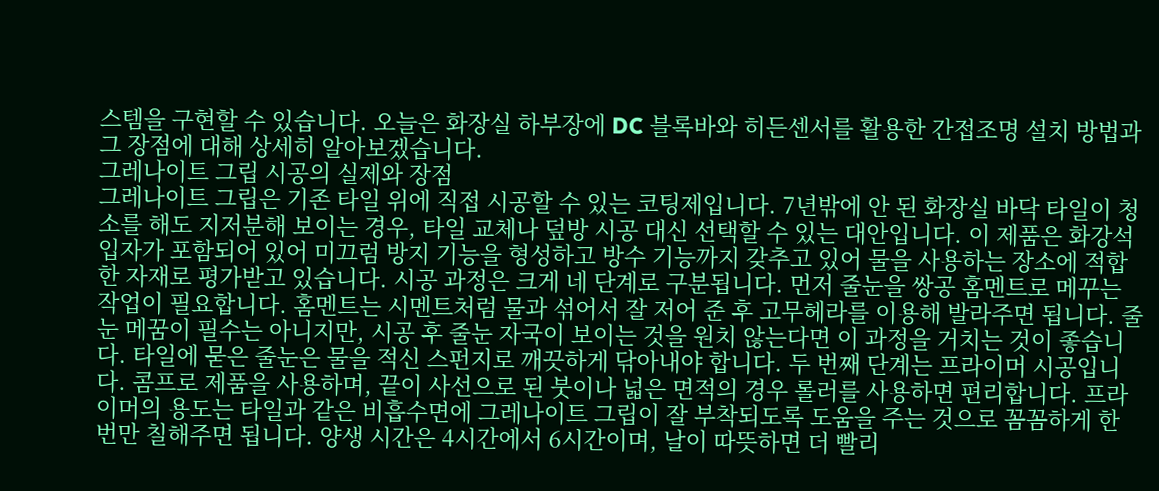스템을 구현할 수 있습니다. 오늘은 화장실 하부장에 DC 블록바와 히든센서를 활용한 간접조명 설치 방법과 그 장점에 대해 상세히 알아보겠습니다.
그레나이트 그립 시공의 실제와 장점
그레나이트 그립은 기존 타일 위에 직접 시공할 수 있는 코팅제입니다. 7년밖에 안 된 화장실 바닥 타일이 청소를 해도 지저분해 보이는 경우, 타일 교체나 덮방 시공 대신 선택할 수 있는 대안입니다. 이 제품은 화강석 입자가 포함되어 있어 미끄럼 방지 기능을 형성하고 방수 기능까지 갖추고 있어 물을 사용하는 장소에 적합한 자재로 평가받고 있습니다. 시공 과정은 크게 네 단계로 구분됩니다. 먼저 줄눈을 쌍공 홈멘트로 메꾸는 작업이 필요합니다. 홈멘트는 시멘트처럼 물과 섞어서 잘 저어 준 후 고무헤라를 이용해 발라주면 됩니다. 줄눈 메꿈이 필수는 아니지만, 시공 후 줄눈 자국이 보이는 것을 원치 않는다면 이 과정을 거치는 것이 좋습니다. 타일에 묻은 줄눈은 물을 적신 스펀지로 깨끗하게 닦아내야 합니다. 두 번째 단계는 프라이머 시공입니다. 콤프로 제품을 사용하며, 끝이 사선으로 된 붓이나 넓은 면적의 경우 롤러를 사용하면 편리합니다. 프라이머의 용도는 타일과 같은 비흡수면에 그레나이트 그립이 잘 부착되도록 도움을 주는 것으로 꼼꼼하게 한 번만 칠해주면 됩니다. 양생 시간은 4시간에서 6시간이며, 날이 따뜻하면 더 빨리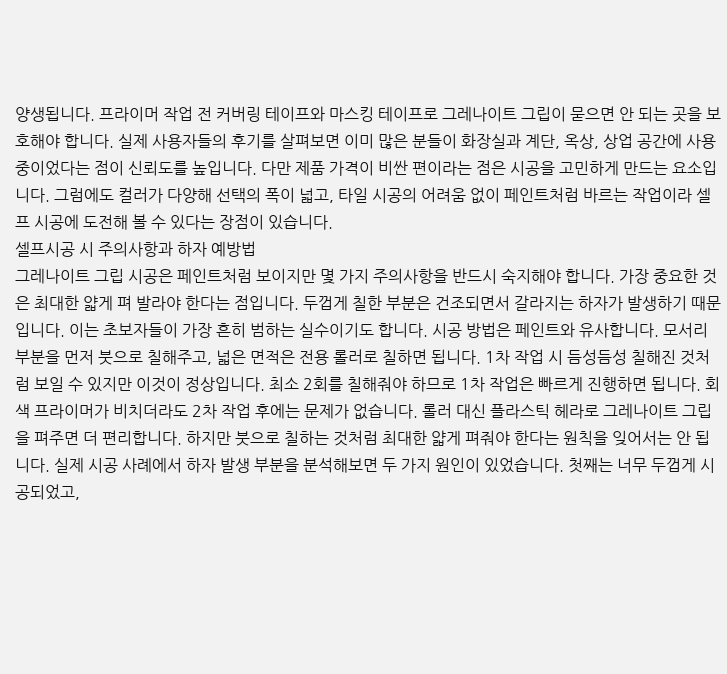양생됩니다. 프라이머 작업 전 커버링 테이프와 마스킹 테이프로 그레나이트 그립이 묻으면 안 되는 곳을 보호해야 합니다. 실제 사용자들의 후기를 살펴보면 이미 많은 분들이 화장실과 계단, 옥상, 상업 공간에 사용 중이었다는 점이 신뢰도를 높입니다. 다만 제품 가격이 비싼 편이라는 점은 시공을 고민하게 만드는 요소입니다. 그럼에도 컬러가 다양해 선택의 폭이 넓고, 타일 시공의 어려움 없이 페인트처럼 바르는 작업이라 셀프 시공에 도전해 볼 수 있다는 장점이 있습니다.
셀프시공 시 주의사항과 하자 예방법
그레나이트 그립 시공은 페인트처럼 보이지만 몇 가지 주의사항을 반드시 숙지해야 합니다. 가장 중요한 것은 최대한 얇게 펴 발라야 한다는 점입니다. 두껍게 칠한 부분은 건조되면서 갈라지는 하자가 발생하기 때문입니다. 이는 초보자들이 가장 흔히 범하는 실수이기도 합니다. 시공 방법은 페인트와 유사합니다. 모서리 부분을 먼저 붓으로 칠해주고, 넓은 면적은 전용 롤러로 칠하면 됩니다. 1차 작업 시 듬성듬성 칠해진 것처럼 보일 수 있지만 이것이 정상입니다. 최소 2회를 칠해줘야 하므로 1차 작업은 빠르게 진행하면 됩니다. 회색 프라이머가 비치더라도 2차 작업 후에는 문제가 없습니다. 롤러 대신 플라스틱 헤라로 그레나이트 그립을 펴주면 더 편리합니다. 하지만 붓으로 칠하는 것처럼 최대한 얇게 펴줘야 한다는 원칙을 잊어서는 안 됩니다. 실제 시공 사례에서 하자 발생 부분을 분석해보면 두 가지 원인이 있었습니다. 첫째는 너무 두껍게 시공되었고,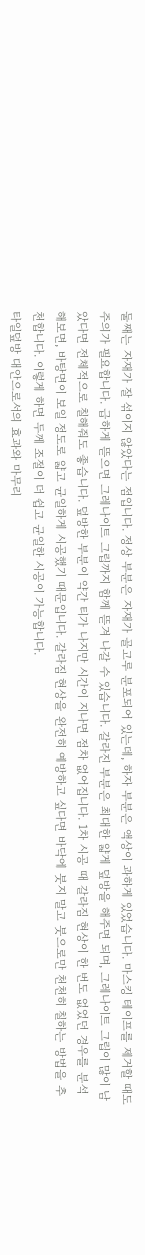둘째는 자재가 잘 섞이지 않았다는 점입니다. 정상 부분은 자재가 골고루 분포되어 있는데, 하자 부분은 액상이 과하게 있었습니다. 마스킹 테이프를 제거할 때도 주의가 필요합니다. 급하게 뜯으면 그레나이트 그립까지 함께 뜯겨 나갈 수 있습니다. 갈라진 부분은 최대한 얇게 덮방을 해주면 되며, 그레나이트 그립이 많이 남았다면 전체적으로 칠해줘도 좋습니다. 덮방한 부분이 약간 티가 나지만 시간이 지나면 점차 없어집니다. 1차 시공 때 갈라짐 현상이 한 번도 없었던 경우를 분석해보면, 바탕면이 보일 정도로 얇고 균일하게 시공했기 때문입니다. 갈라짐 현상을 완전히 예방하고 싶다면 바닥에 붓지 말고 붓으로만 천천히 칠하는 방법을 추천합니다. 이렇게 하면 두께 조절이 더 쉽고 균일한 시공이 가능합니다.
타일덮방 대안으로서의 효과와 마무리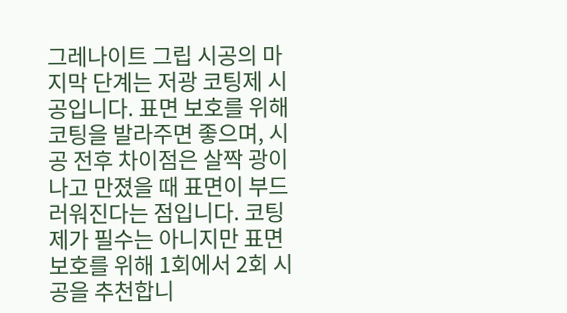그레나이트 그립 시공의 마지막 단계는 저광 코팅제 시공입니다. 표면 보호를 위해 코팅을 발라주면 좋으며, 시공 전후 차이점은 살짝 광이 나고 만졌을 때 표면이 부드러워진다는 점입니다. 코팅제가 필수는 아니지만 표면 보호를 위해 1회에서 2회 시공을 추천합니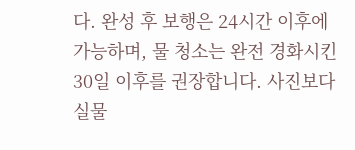다. 완성 후 보행은 24시간 이후에 가능하며, 물 청소는 완전 경화시킨 30일 이후를 권장합니다. 사진보다 실물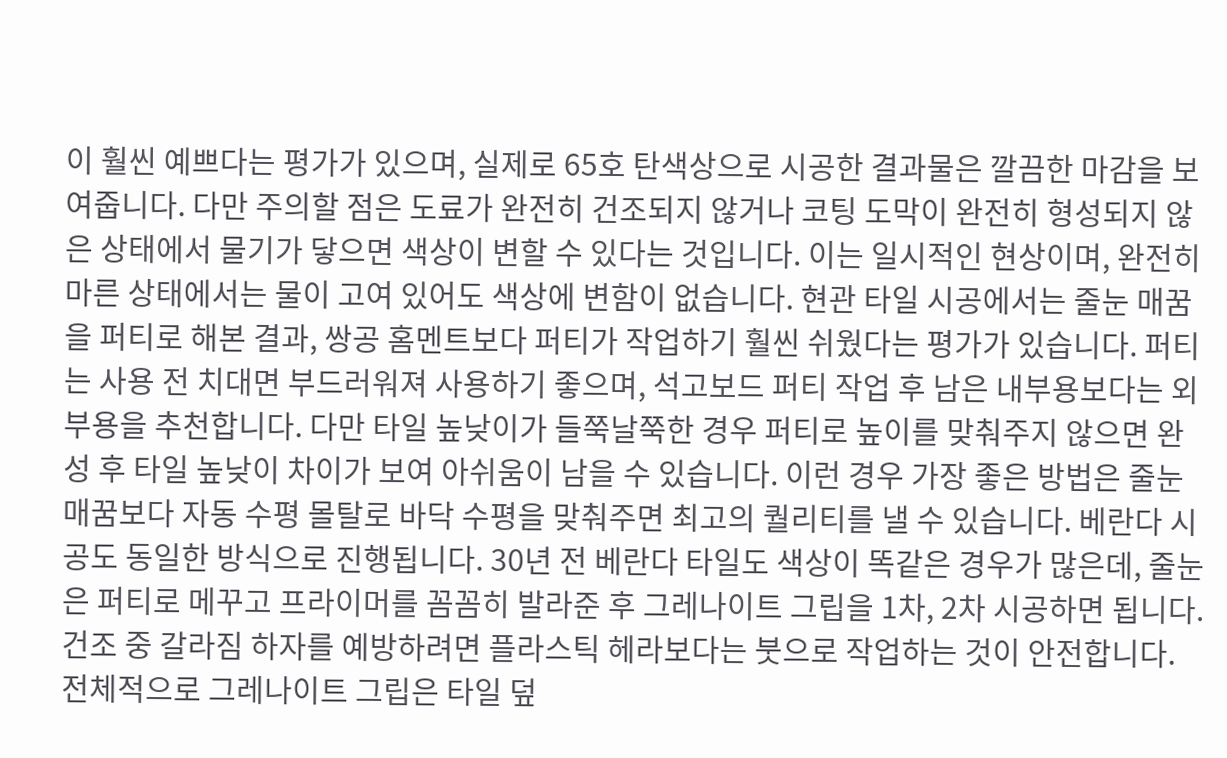이 훨씬 예쁘다는 평가가 있으며, 실제로 65호 탄색상으로 시공한 결과물은 깔끔한 마감을 보여줍니다. 다만 주의할 점은 도료가 완전히 건조되지 않거나 코팅 도막이 완전히 형성되지 않은 상태에서 물기가 닿으면 색상이 변할 수 있다는 것입니다. 이는 일시적인 현상이며, 완전히 마른 상태에서는 물이 고여 있어도 색상에 변함이 없습니다. 현관 타일 시공에서는 줄눈 매꿈을 퍼티로 해본 결과, 쌍공 홈멘트보다 퍼티가 작업하기 훨씬 쉬웠다는 평가가 있습니다. 퍼티는 사용 전 치대면 부드러워져 사용하기 좋으며, 석고보드 퍼티 작업 후 남은 내부용보다는 외부용을 추천합니다. 다만 타일 높낮이가 들쭉날쭉한 경우 퍼티로 높이를 맞춰주지 않으면 완성 후 타일 높낮이 차이가 보여 아쉬움이 남을 수 있습니다. 이런 경우 가장 좋은 방법은 줄눈 매꿈보다 자동 수평 몰탈로 바닥 수평을 맞춰주면 최고의 퀄리티를 낼 수 있습니다. 베란다 시공도 동일한 방식으로 진행됩니다. 30년 전 베란다 타일도 색상이 똑같은 경우가 많은데, 줄눈은 퍼티로 메꾸고 프라이머를 꼼꼼히 발라준 후 그레나이트 그립을 1차, 2차 시공하면 됩니다. 건조 중 갈라짐 하자를 예방하려면 플라스틱 헤라보다는 붓으로 작업하는 것이 안전합니다. 전체적으로 그레나이트 그립은 타일 덮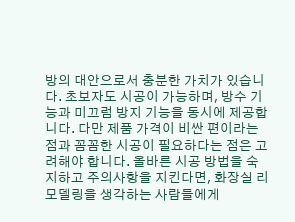방의 대안으로서 충분한 가치가 있습니다. 초보자도 시공이 가능하며, 방수 기능과 미끄럼 방지 기능을 동시에 제공합니다. 다만 제품 가격이 비싼 편이라는 점과 꼼꼼한 시공이 필요하다는 점은 고려해야 합니다. 올바른 시공 방법을 숙지하고 주의사항을 지킨다면, 화장실 리모델링을 생각하는 사람들에게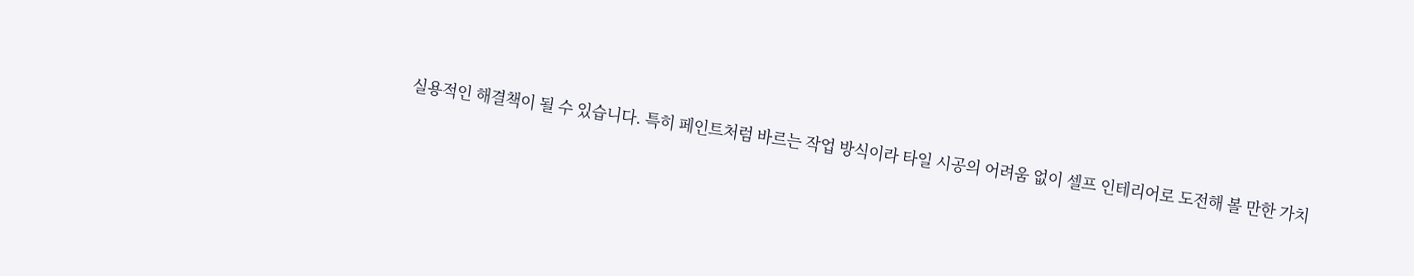실용적인 해결책이 될 수 있습니다. 특히 페인트처럼 바르는 작업 방식이라 타일 시공의 어려움 없이 셀프 인테리어로 도전해 볼 만한 가치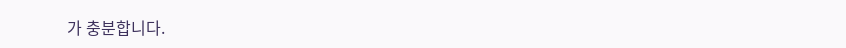가 충분합니다.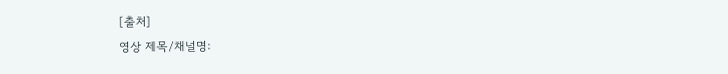[출처]
영상 제목/채널명: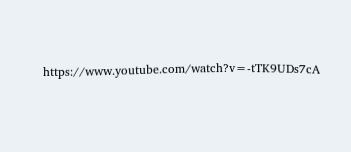https://www.youtube.com/watch?v=-tTK9UDs7cA